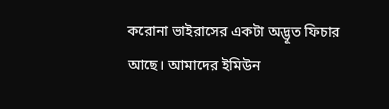করোনা ভাইরাসের একটা অদ্ভূত ফিচার আছে। আমাদের ইমিউন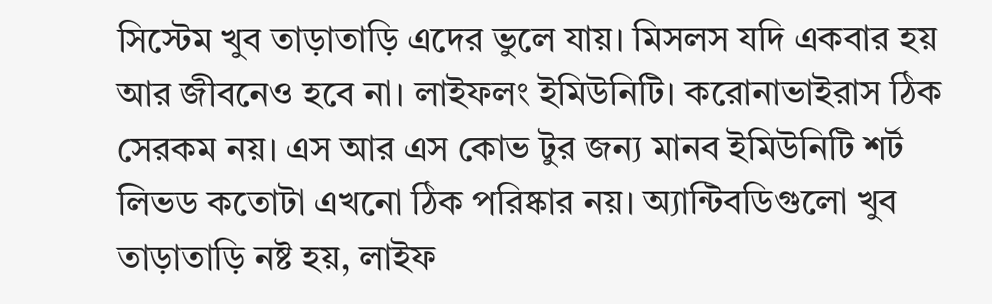সিস্টেম খুব তাড়াতাড়ি এদের ভুলে যায়। মিসলস যদি একবার হয় আর জীবনেও হবে না। লাইফলং ইমিউনিটি। করোনাভাইরাস ঠিক সেরকম নয়। এস আর এস কোভ টুর জন্য মানব ইমিউনিটি শর্ট লিভড কতোটা এখনো ঠিক পরিষ্কার নয়। অ্যান্টিবডিগুলো খুব তাড়াতাড়ি নষ্ট হয়, লাইফ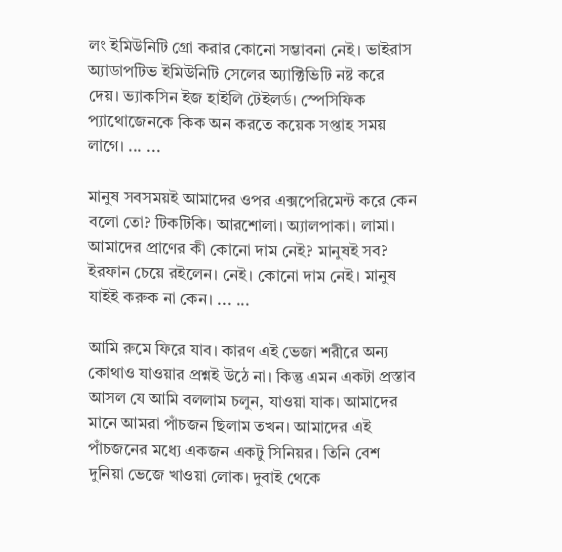লং ইমিউনিটি গ্রো করার কোনো সম্ভাবনা নেই। ভাইরাস অ্যাডাপটিভ ইমিউনিটি সেলের অ্যাক্টিভিটি নষ্ট করে দেয়। ভ্যাকসিন ইজ হাইলি টেইলর্ড। স্পেসিফিক প্যাথোজেনকে কিক অন করতে কয়েক সপ্তাহ সময় লাগে। ... ...

মানুষ সবসময়ই আমাদের ওপর এক্সপেরিমেন্ট করে কেন বলো তো? টিকটিকি। আরশোলা। অ্যালপাকা। লামা। আমাদের প্রাণের কী কোনো দাম নেই? মানুষই সব? ইরফান চেয়ে রইলেন। নেই। কোনো দাম নেই। মানুষ যাইই করুক না কেন। ... ...

আমি রুমে ফিরে যাব। কারণ এই ভেজা শরীরে অন্য কোথাও যাওয়ার প্রশ্নই উঠে না। কিন্তু এমন একটা প্রস্তাব আসল যে আমি বললাম চলুন, যাওয়া যাক। আমাদের মানে আমরা পাঁচজন ছিলাম তখন। আমাদের এই পাঁচজনের মধ্যে একজন একটু সিনিয়র। তিনি বেশ দুনিয়া ভেজে খাওয়া লোক। দুবাই থেকে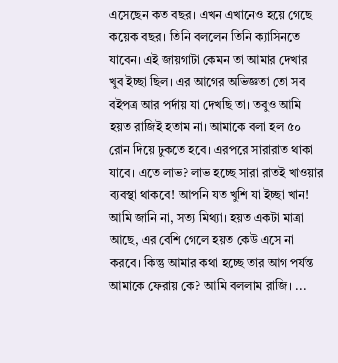এসেছেন কত বছর। এখন এখানেও হয়ে গেছে কয়েক বছর। তিনি বললেন তিনি ক্যাসিনতে যাবেন। এই জায়গাটা কেমন তা আমার দেখার খুব ইচ্ছা ছিল। এর আগের অভিজ্ঞতা তো সব বইপত্র আর পর্দায় যা দেখছি তা। তবুও আমি হয়ত রাজিই হতাম না। আমাকে বলা হল ৫০ রোন দিয়ে ঢুকতে হবে। এরপরে সারারাত থাকা যাবে। এতে লাভ? লাভ হচ্ছে সারা রাতই খাওয়ার ব্যবস্থা থাকবে! আপনি যত খুশি যা ইচ্ছা খান! আমি জানি না, সত্য মিথ্যা। হয়ত একটা মাত্রা আছে, এর বেশি গেলে হয়ত কেউ এসে না করবে। কিন্তু আমার কথা হচ্ছে তার আগ পর্যন্ত আমাকে ফেরায় কে? আমি বললাম রাজি। ...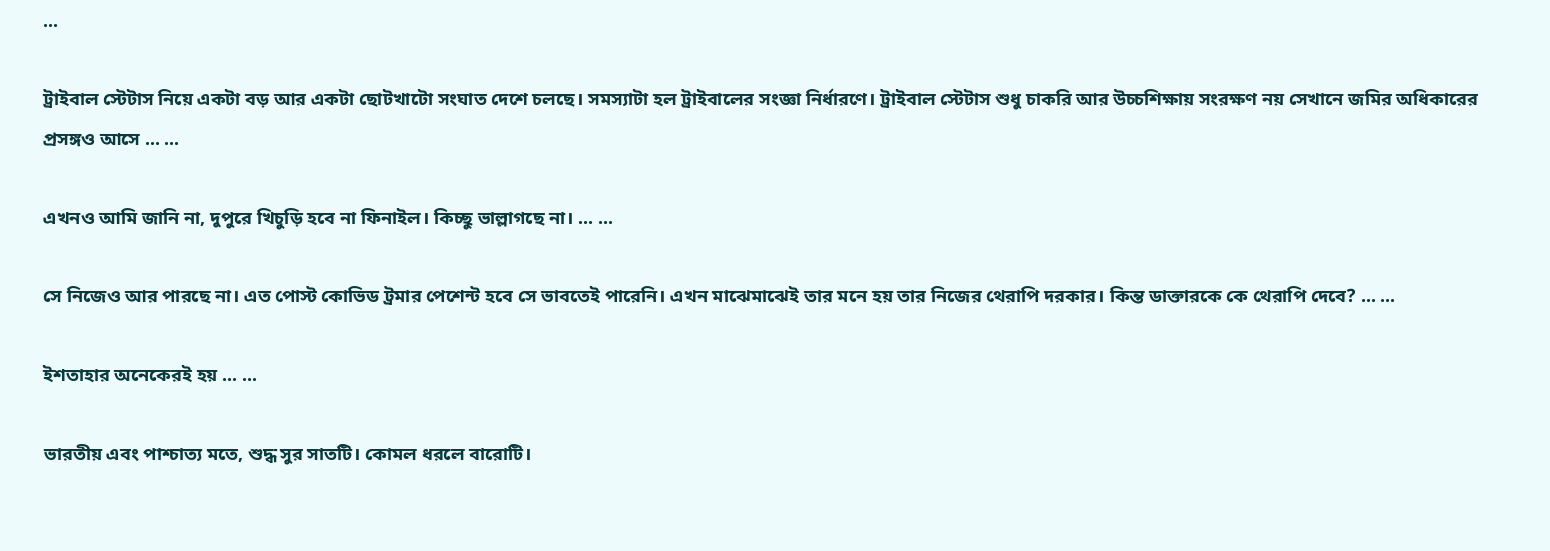...

ট্রাইবাল স্টেটাস নিয়ে একটা বড় আর একটা ছোটখাটো সংঘাত দেশে চলছে। সমস্যাটা হল ট্রাইবালের সংজ্ঞা নির্ধারণে। ট্রাইবাল স্টেটাস শুধু চাকরি আর উচ্চশিক্ষায় সংরক্ষণ নয় সেখানে জমির অধিকারের প্রসঙ্গও আসে ... ...

এখনও আমি জানি না, দুপুরে খিচুড়ি হবে না ফিনাইল। কিচ্ছু ভাল্লাগছে না। ... ...

সে নিজেও আর পারছে না। এত পোস্ট কোভিড ট্রমার পেশেন্ট হবে সে ভাবতেই পারেনি। এখন মাঝেমাঝেই তার মনে হয় তার নিজের থেরাপি দরকার। কিন্ত ডাক্তারকে কে থেরাপি দেবে? ... ...

ইশতাহার অনেকেরই হয় ... ...

ভারতীয় এবং পাশ্চাত্য মতে, শুদ্ধ সুর সাতটি। কোমল ধরলে বারোটি।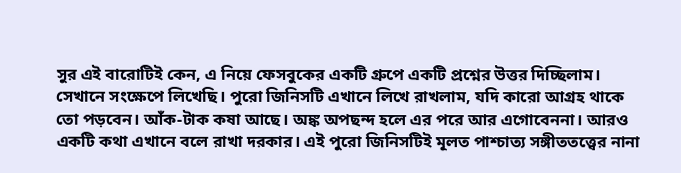সুর এই বারোটিই কেন, এ নিয়ে ফেসবুকের একটি গ্রুপে একটি প্রশ্নের উত্তর দিচ্ছিলাম। সেখানে সংক্ষেপে লিখেছি। পুরো জিনিসটি এখানে লিখে রাখলাম, যদি কারো আগ্রহ থাকে তো পড়বেন। আঁক-টাক কষা আছে। অঙ্ক অপছন্দ হলে এর পরে আর এগোবেননা। আরও একটি কথা এখানে বলে রাখা দরকার। এই পুরো জিনিসটিই মূলত পাশ্চাত্য সঙ্গীততত্ত্বের নানা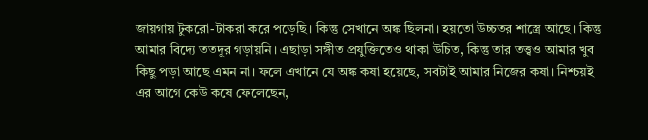জায়গায় টুকরো-টাকরা করে পড়েছি। কিন্তু সেখানে অঙ্ক ছিলনা। হয়তো উচ্চতর শাস্ত্রে আছে। কিন্তু আমার বিদ্যে ততদূর গড়ায়নি। এছাড়া সঙ্গীত প্রযুক্তিতেও থাকা উচিত, কিন্তু তার তত্ত্বও আমার খুব কিছু পড়া আছে এমন না। ফলে এখানে যে অঙ্ক কষা হয়েছে, সবটাই আমার নিজের কষা। নিশ্চয়ই এর আগে কেউ কষে ফেলেছেন,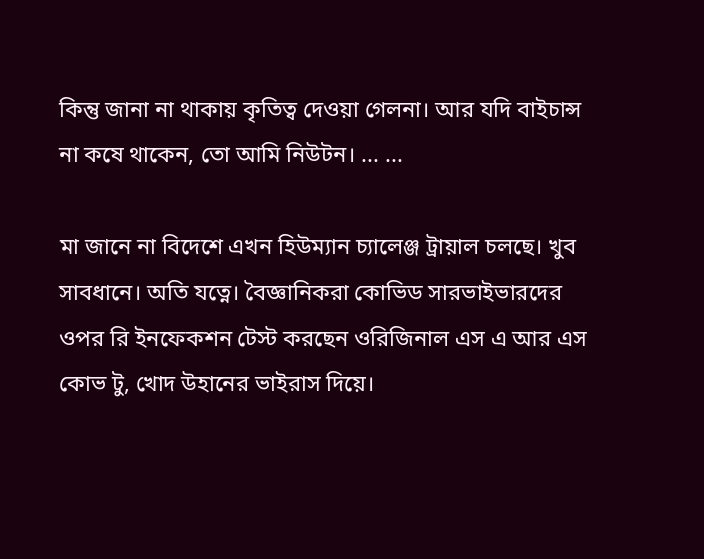কিন্তু জানা না থাকায় কৃতিত্ব দেওয়া গেলনা। আর যদি বাইচান্স না কষে থাকেন, তো আমি নিউটন। ... ...

মা জানে না বিদেশে এখন হিউম্যান চ্যালেঞ্জ ট্রায়াল চলছে। খুব সাবধানে। অতি যত্নে। বৈজ্ঞানিকরা কোভিড সারভাইভারদের ওপর রি ইনফেকশন টেস্ট করছেন ওরিজিনাল এস এ আর এস কোভ টু, খোদ উহানের ভাইরাস দিয়ে।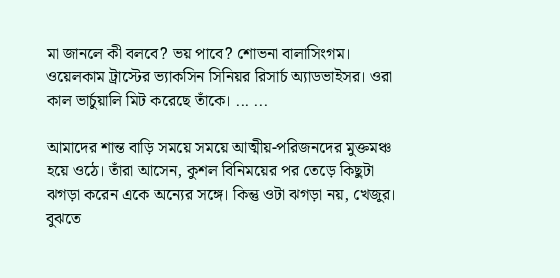মা জানলে কী বলবে? ভয় পাবে? শোভনা বালাসিংগম। ওয়েলকাম ট্রাস্টের ভ্যাকসিন সিনিয়র রিসার্চ অ্যাডভাইসর। ওরা কাল ভার্চুয়ালি মিট করেছে তাঁকে। ... ...

আমাদের শান্ত বাড়ি সময়ে সময়ে আত্মীয়-পরিজনদের মুক্তমঞ্চ হয়ে ওঠে। তাঁরা আসেন, কুশল বিনিময়ের পর তেড়ে কিছুটা ঝগড়া করেন একে অন্যের সঙ্গে। কিন্তু ওটা ঝগড়া নয়, খেজুর। বুঝতে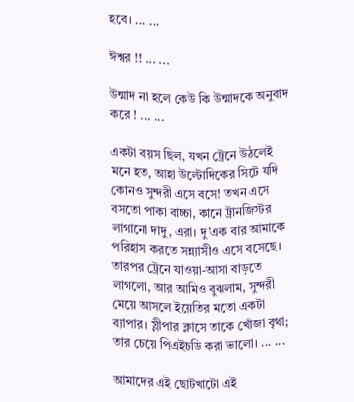হবে। ... ...

ঈশ্বর !! ... ...

উন্মাদ না হলে কেউ কি উন্মাদকে অনুবাদ করে ! ... ...

একটা বয়স ছিল, যখন ট্রেনে উঠলেই মনে হত, আহা উল্টোদিকের সিটে যদি কোনও সুন্দরী এসে বসে! তখন এসে বসতো পাকা বাচ্চা, কানে ট্রানজিস্টর লাগানো দাদু, এরা। দু’এক বার আমাকে পরিহাস করতে সন্ন্যাসীও এসে বসেছে। তারপর ট্রেনে যাওয়া-আসা বাড়তে লাগলো, আর আমিও বুঝলাম, সুন্দরী মেয়ে আসলে ইয়েতির মতো একটা ব্যাপার। স্লীপার ক্লাসে তাকে খোঁজা বৃথা; তার চেয়ে পিএইচডি করা ভালো। ... ...

আমাদের এই ছোটখাটো এই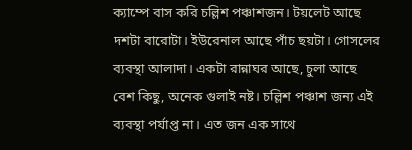ক্যাম্পে বাস করি চল্লিশ পঞ্চাশজন। টয়লেট আছে দশটা বারোটা। ইউরেনাল আছে পাঁচ ছয়টা। গোসলের ব্যবস্থা আলাদা। একটা রান্নাঘর আছে, চুলা আছে বেশ কিছু, অনেক গুলাই নষ্ট। চল্লিশ পঞ্চাশ জন্য এই ব্যবস্থা পর্যাপ্ত না। এত জন এক সাথে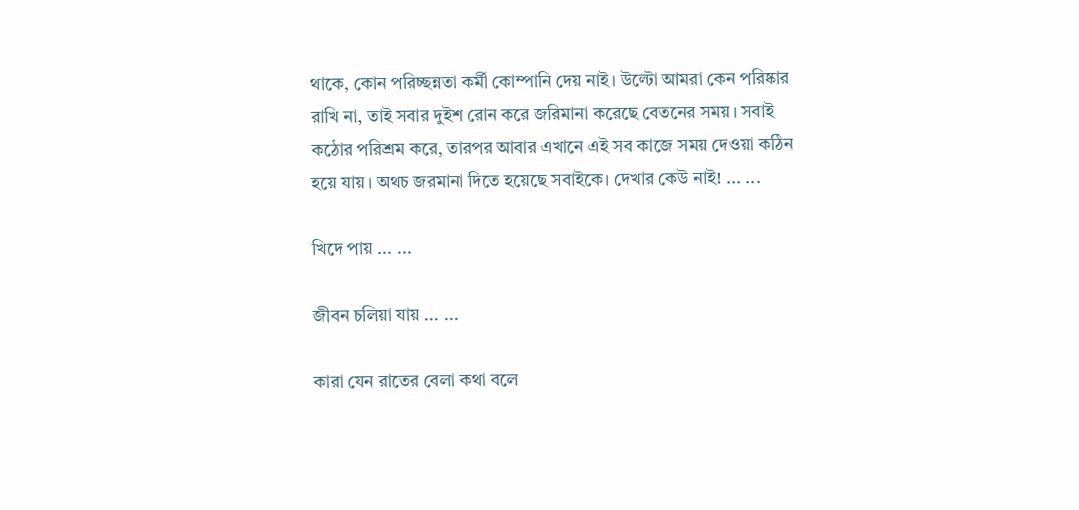থাকে, কোন পরিচ্ছন্নতা কর্মী কোম্পানি দেয় নাই। উল্টো আমরা কেন পরিষ্কার রাখি না, তাই সবার দুইশ রোন করে জরিমানা করেছে বেতনের সময়। সবাই কঠোর পরিশ্রম করে, তারপর আবার এখানে এই সব কাজে সময় দেওয়া কঠিন হয়ে যায়। অথচ জরমানা দিতে হয়েছে সবাইকে। দেখার কেউ নাই! ... ...

খিদে পায় ... ...

জীবন চলিয়া যায় ... ...

কারা যেন রাতের বেলা কথা বলে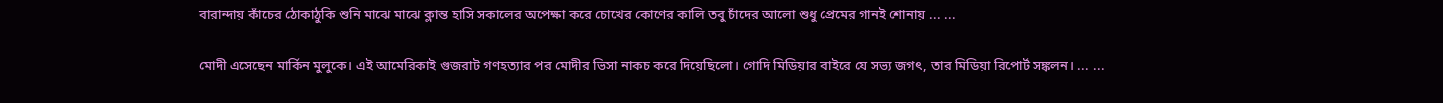বারান্দায় কাঁচের ঠোকাঠুকি শুনি মাঝে মাঝে ক্লান্ত হাসি সকালের অপেক্ষা করে চোখের কোণের কালি তবু চাঁদের আলো শুধু প্রেমের গানই শোনায় ... ...

মোদী এসেছেন মার্কিন মুলুকে। এই আমেরিকাই গুজরাট গণহত্যার পর মোদীর ভিসা নাকচ করে দিয়েছিলো। গোদি মিডিয়ার বাইরে যে সভ্য জগৎ, তার মিডিয়া রিপোর্ট সঙ্কলন। ... ...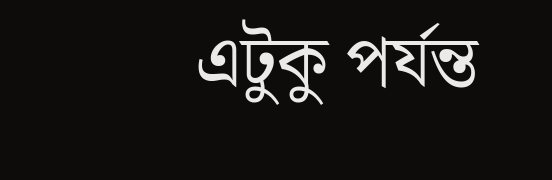এটুকু পর্যন্ত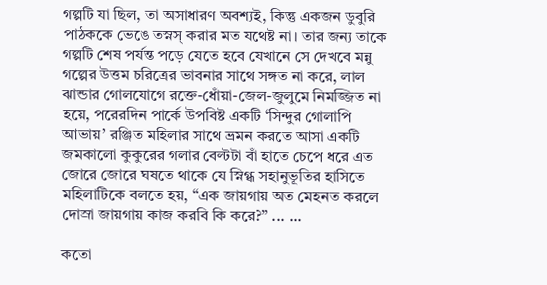গল্পটি যা ছিল, তা অসাধারণ অবশ্যই, কিন্তু একজন ডুবুরি পাঠককে ভেঙে তস্নস্ করার মত যথেষ্ট না। তার জন্য তাকে গল্পটি শেষ পর্যন্ত পড়ে যেতে হবে যেখানে সে দেখবে মন্নু গল্পের উত্তম চরিত্রের ভাবনার সাথে সঙ্গত না করে, লাল ঝান্ডার গোলযোগে রক্তে-ধোঁয়া-জেল-জুলুমে নিমজ্জিত না হয়ে, পরেরদিন পার্কে উপবিষ্ট একটি ‘সিন্দুর গোলাপি আভায়’ রঞ্জিত মহিলার সাথে ভ্রমন করতে আসা একটি জমকালো কুকুরের গলার বেল্টটা বাঁ হাতে চেপে ধরে এত জোরে জোরে ঘষতে থাকে যে স্নিগ্ধ সহানুভূতির হাসিতে মহিলাটিকে বলতে হয়, “এক জায়গায় অত মেহনত করলে দোস্রা জায়গায় কাজ করবি কি করে?” ... ...

কতো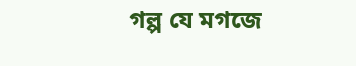গল্প যে মগজে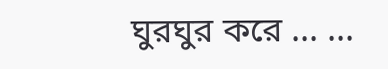ঘুরঘুর করে ... ...